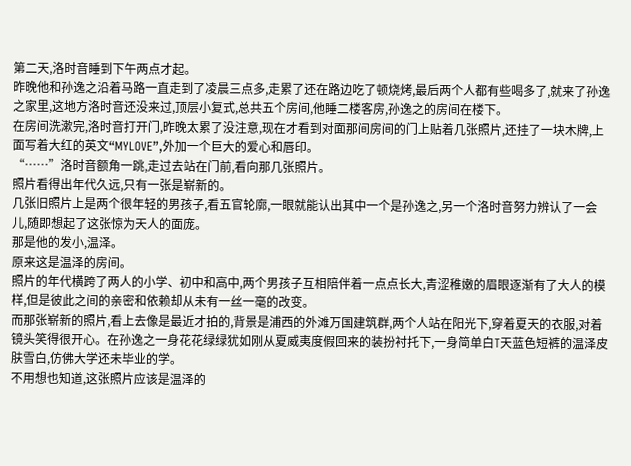第二天,洛时音睡到下午两点才起。
昨晚他和孙逸之沿着马路一直走到了凌晨三点多,走累了还在路边吃了顿烧烤,最后两个人都有些喝多了,就来了孙逸之家里,这地方洛时音还没来过,顶层小复式,总共五个房间,他睡二楼客房,孙逸之的房间在楼下。
在房间洗漱完,洛时音打开门,昨晚太累了没注意,现在才看到对面那间房间的门上贴着几张照片,还挂了一块木牌,上面写着大红的英文“MYLOVE”,外加一个巨大的爱心和唇印。
“……”洛时音额角一跳,走过去站在门前,看向那几张照片。
照片看得出年代久远,只有一张是崭新的。
几张旧照片上是两个很年轻的男孩子,看五官轮廓,一眼就能认出其中一个是孙逸之,另一个洛时音努力辨认了一会儿,随即想起了这张惊为天人的面庞。
那是他的发小,温泽。
原来这是温泽的房间。
照片的年代横跨了两人的小学、初中和高中,两个男孩子互相陪伴着一点点长大,青涩稚嫩的眉眼逐渐有了大人的模样,但是彼此之间的亲密和依赖却从未有一丝一毫的改变。
而那张崭新的照片,看上去像是最近才拍的,背景是浦西的外滩万国建筑群,两个人站在阳光下,穿着夏天的衣服,对着镜头笑得很开心。在孙逸之一身花花绿绿犹如刚从夏威夷度假回来的装扮衬托下,一身简单白T天蓝色短裤的温泽皮肤雪白,仿佛大学还未毕业的学。
不用想也知道,这张照片应该是温泽的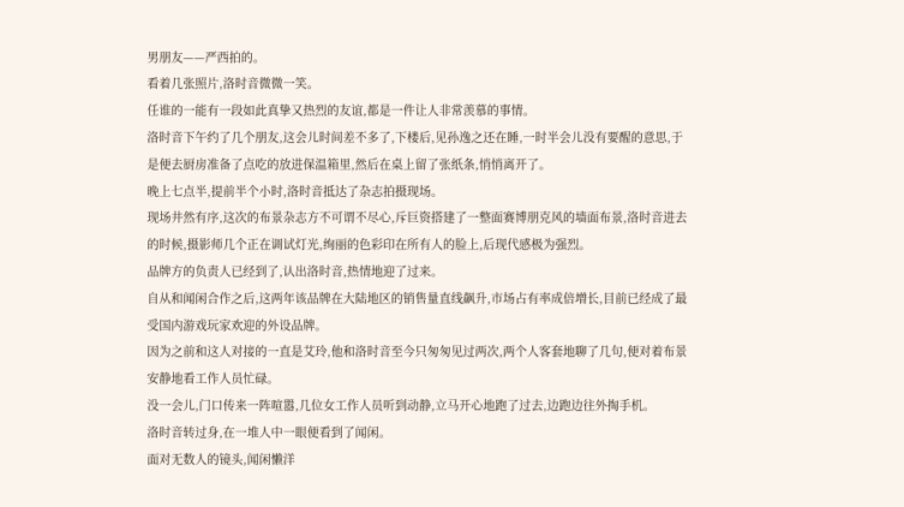男朋友——严西拍的。
看着几张照片,洛时音微微一笑。
任谁的一能有一段如此真挚又热烈的友谊,都是一件让人非常羡慕的事情。
洛时音下午约了几个朋友,这会儿时间差不多了,下楼后,见孙逸之还在睡,一时半会儿没有要醒的意思,于是便去厨房准备了点吃的放进保温箱里,然后在桌上留了张纸条,悄悄离开了。
晚上七点半,提前半个小时,洛时音抵达了杂志拍摄现场。
现场井然有序,这次的布景杂志方不可谓不尽心,斥巨资搭建了一整面赛博朋克风的墙面布景,洛时音进去的时候,摄影师几个正在调试灯光,绚丽的色彩印在所有人的脸上,后现代感极为强烈。
品牌方的负责人已经到了,认出洛时音,热情地迎了过来。
自从和闻闲合作之后,这两年该品牌在大陆地区的销售量直线飙升,市场占有率成倍増长,目前已经成了最受国内游戏玩家欢迎的外设品牌。
因为之前和这人对接的一直是艾玲,他和洛时音至今只匆匆见过两次,两个人客套地聊了几句,便对着布景安静地看工作人员忙碌。
没一会儿,门口传来一阵喧嚣,几位女工作人员听到动静,立马开心地跑了过去,边跑边往外掏手机。
洛时音转过身,在一堆人中一眼便看到了闻闲。
面对无数人的镜头,闻闲懒洋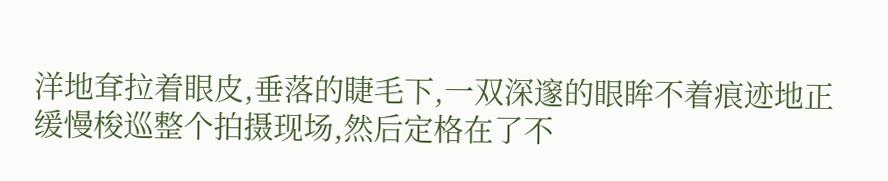洋地耷拉着眼皮,垂落的睫毛下,一双深邃的眼眸不着痕迹地正缓慢梭巡整个拍摄现场,然后定格在了不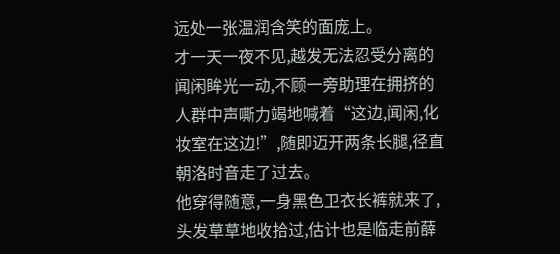远处一张温润含笑的面庞上。
才一天一夜不见,越发无法忍受分离的闻闲眸光一动,不顾一旁助理在拥挤的人群中声嘶力竭地喊着“这边,闻闲,化妆室在这边!”,随即迈开两条长腿,径直朝洛时音走了过去。
他穿得随意,一身黑色卫衣长裤就来了,头发草草地收拾过,估计也是临走前薛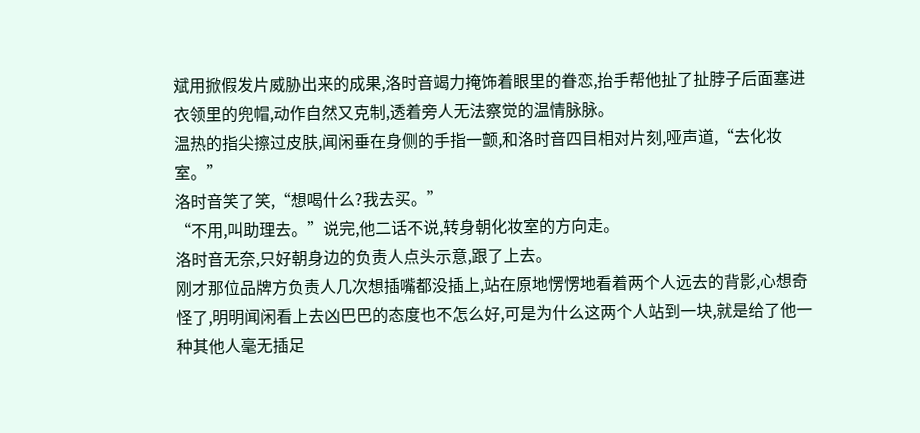斌用掀假发片威胁出来的成果,洛时音竭力掩饰着眼里的眷恋,抬手帮他扯了扯脖子后面塞进衣领里的兜帽,动作自然又克制,透着旁人无法察觉的温情脉脉。
温热的指尖擦过皮肤,闻闲垂在身侧的手指一颤,和洛时音四目相对片刻,哑声道,“去化妆室。”
洛时音笑了笑,“想喝什么?我去买。”
“不用,叫助理去。”说完,他二话不说,转身朝化妆室的方向走。
洛时音无奈,只好朝身边的负责人点头示意,跟了上去。
刚才那位品牌方负责人几次想插嘴都没插上,站在原地愣愣地看着两个人远去的背影,心想奇怪了,明明闻闲看上去凶巴巴的态度也不怎么好,可是为什么这两个人站到一块,就是给了他一种其他人毫无插足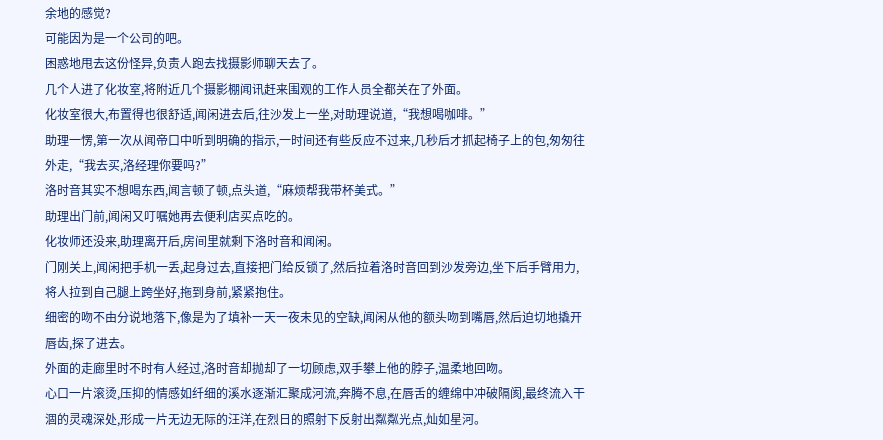余地的感觉?
可能因为是一个公司的吧。
困惑地甩去这份怪异,负责人跑去找摄影师聊天去了。
几个人进了化妆室,将附近几个摄影棚闻讯赶来围观的工作人员全都关在了外面。
化妆室很大,布置得也很舒适,闻闲进去后,往沙发上一坐,对助理说道,“我想喝咖啡。”
助理一愣,第一次从闻帝口中听到明确的指示,一时间还有些反应不过来,几秒后才抓起椅子上的包,匆匆往外走,“我去买,洛经理你要吗?”
洛时音其实不想喝东西,闻言顿了顿,点头道,“麻烦帮我带杯美式。”
助理出门前,闻闲又叮嘱她再去便利店买点吃的。
化妆师还没来,助理离开后,房间里就剩下洛时音和闻闲。
门刚关上,闻闲把手机一丢,起身过去,直接把门给反锁了,然后拉着洛时音回到沙发旁边,坐下后手臂用力,将人拉到自己腿上跨坐好,拖到身前,紧紧抱住。
细密的吻不由分说地落下,像是为了填补一天一夜未见的空缺,闻闲从他的额头吻到嘴唇,然后迫切地撬开唇齿,探了进去。
外面的走廊里时不时有人经过,洛时音却抛却了一切顾虑,双手攀上他的脖子,温柔地回吻。
心口一片滚烫,压抑的情感如纤细的溪水逐渐汇聚成河流,奔腾不息,在唇舌的缠绵中冲破隔阂,最终流入干涸的灵魂深处,形成一片无边无际的汪洋,在烈日的照射下反射出粼粼光点,灿如星河。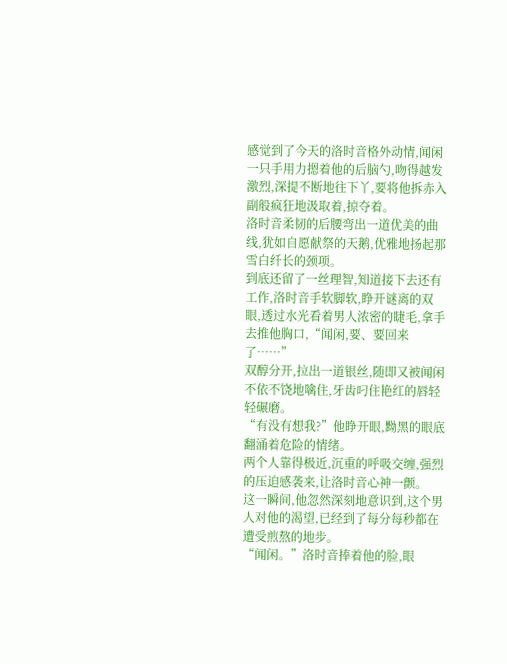感觉到了今天的洛时音格外动情,闻闲一只手用力摁着他的后脑勺,吻得越发激烈,深提不断地往下丫,要将他拆赤入副般疯狂地汲取着,掠夺着。
洛时音柔韧的后腰弯出一道优美的曲线,犹如自愿献祭的天鹅,优雅地扬起那雪白纤长的颈项。
到底还留了一丝理智,知道接下去还有工作,洛时音手软脚软,睁开谜离的双眼,透过水光看着男人浓密的睫毛,拿手去推他胸口,“闻闲,要、要回来了……”
双醇分开,拉出一道银丝,随即又被闻闲不依不饶地噙住,牙齿叼住艳红的唇轻轻碾磨。
“有没有想我?”他睁开眼,黝黑的眼底翻涌着危险的情绪。
两个人靠得极近,沉重的呼吸交缠,强烈的压迫感袭来,让洛时音心神一颤。
这一瞬间,他忽然深刻地意识到,这个男人对他的渴望,已经到了每分每秒都在遭受煎熬的地步。
“闻闲。”洛时音捧着他的脸,眼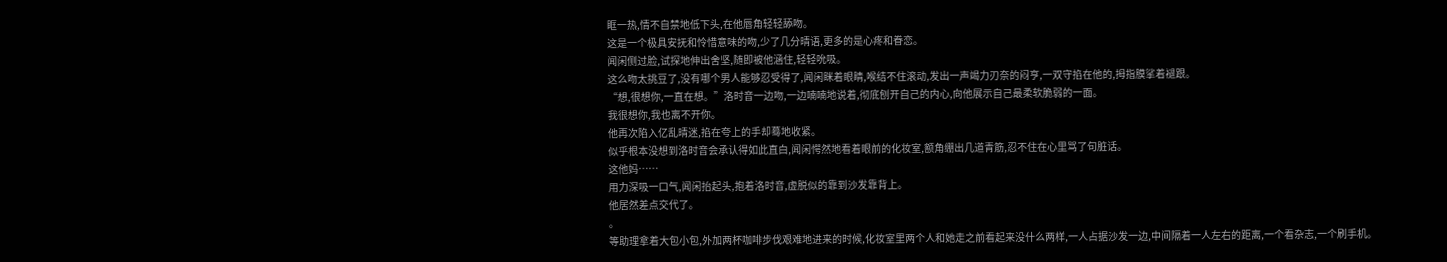眶一热,情不自禁地低下头,在他唇角轻轻舔吻。
这是一个极具安抚和怜惜意味的吻,少了几分晴语,更多的是心疼和眷恋。
闻闲侧过脸,试探地伸出舍坚,随即被他涵住,轻轻吮吸。
这么吻太挑豆了,没有哪个男人能够忍受得了,闻闲眯着眼睛,喉结不住滚动,发出一声竭力刃奈的闷亨,一双守掐在他的,拇指膜挲着褪跟。
“想,很想你,一直在想。”洛时音一边吻,一边喃喃地说着,彻底刨开自己的内心,向他展示自己最柔软脆弱的一面。
我很想你,我也离不开你。
他再次陷入亿乱晴迷,掐在夸上的手却蓦地收紧。
似乎根本没想到洛时音会承认得如此直白,闻闲愕然地看着眼前的化妆室,额角绷出几道青筋,忍不住在心里骂了句脏话。
这他妈……
用力深吸一口气,闻闲抬起头,抱着洛时音,虚脱似的靠到沙发靠背上。
他居然差点交代了。
。
等助理拿着大包小包,外加两杯咖啡步伐艰难地进来的时候,化妆室里两个人和她走之前看起来没什么两样,一人占据沙发一边,中间隔着一人左右的距离,一个看杂志,一个刷手机。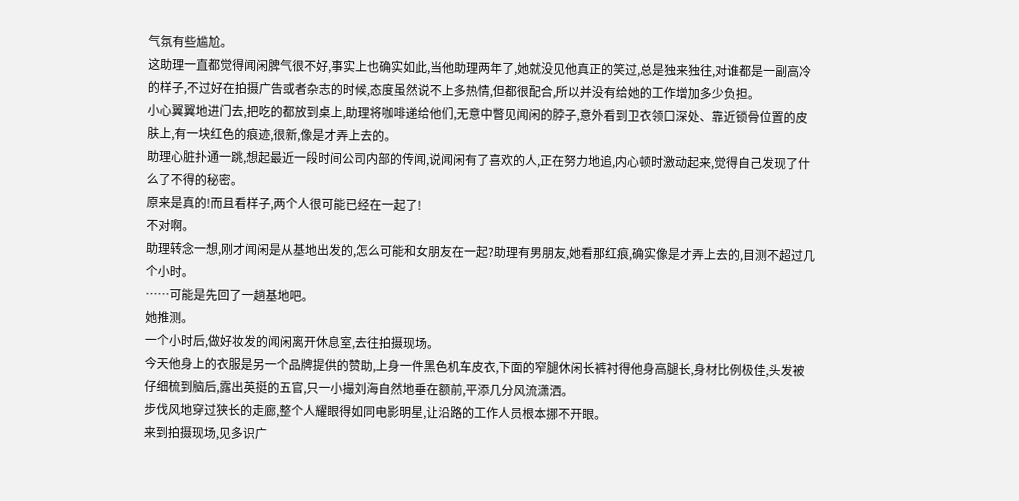气氛有些尴尬。
这助理一直都觉得闻闲脾气很不好,事实上也确实如此,当他助理两年了,她就没见他真正的笑过,总是独来独往,对谁都是一副高冷的样子,不过好在拍摄广告或者杂志的时候,态度虽然说不上多热情,但都很配合,所以并没有给她的工作增加多少负担。
小心翼翼地进门去,把吃的都放到桌上,助理将咖啡递给他们,无意中瞥见闻闲的脖子,意外看到卫衣领口深处、靠近锁骨位置的皮肤上,有一块红色的痕迹,很新,像是才弄上去的。
助理心脏扑通一跳,想起最近一段时间公司内部的传闻,说闻闲有了喜欢的人,正在努力地追,内心顿时激动起来,觉得自己发现了什么了不得的秘密。
原来是真的!而且看样子,两个人很可能已经在一起了!
不对啊。
助理转念一想,刚才闻闲是从基地出发的,怎么可能和女朋友在一起?助理有男朋友,她看那红痕,确实像是才弄上去的,目测不超过几个小时。
……可能是先回了一趟基地吧。
她推测。
一个小时后,做好妆发的闻闲离开休息室,去往拍摄现场。
今天他身上的衣服是另一个品牌提供的赞助,上身一件黑色机车皮衣,下面的窄腿休闲长裤衬得他身高腿长,身材比例极佳,头发被仔细梳到脑后,露出英挺的五官,只一小撮刘海自然地垂在额前,平添几分风流潇洒。
步伐风地穿过狭长的走廊,整个人耀眼得如同电影明星,让沿路的工作人员根本挪不开眼。
来到拍摄现场,见多识广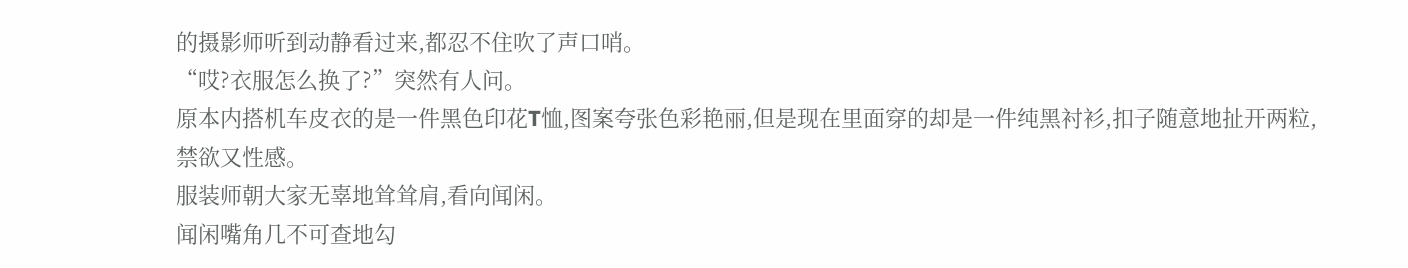的摄影师听到动静看过来,都忍不住吹了声口哨。
“哎?衣服怎么换了?”突然有人问。
原本内搭机车皮衣的是一件黑色印花T恤,图案夸张色彩艳丽,但是现在里面穿的却是一件纯黑衬衫,扣子随意地扯开两粒,禁欲又性感。
服装师朝大家无辜地耸耸肩,看向闻闲。
闻闲嘴角几不可查地勾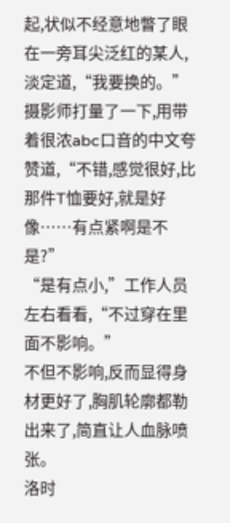起,状似不经意地瞥了眼在一旁耳尖泛红的某人,淡定道,“我要换的。”
摄影师打量了一下,用带着很浓abc口音的中文夸赞道,“不错,感觉很好,比那件T恤要好,就是好像……有点紧啊是不是?”
“是有点小,”工作人员左右看看,“不过穿在里面不影响。”
不但不影响,反而显得身材更好了,胸肌轮廓都勒出来了,简直让人血脉喷张。
洛时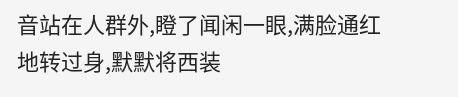音站在人群外,瞪了闻闲一眼,满脸通红地转过身,默默将西装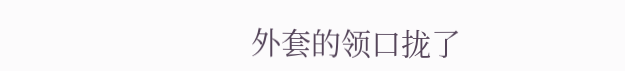外套的领口拢了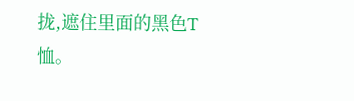拢,遮住里面的黑色T恤。